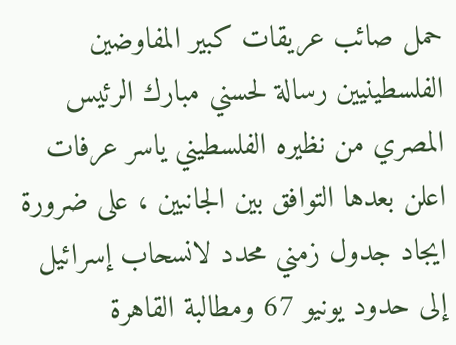حمل صائب عريقات كبير المفاوضين الفلسطينيين رسالة لحسني مبارك الرئيس المصري من نظيره الفلسطيني ياسر عرفات اعلن بعدها التوافق بين الجانبين ، على ضرورة ايجاد جدول زمني محدد لانسحاب إسرائيل إلى حدود يونيو 67 ومطالبة القاهرة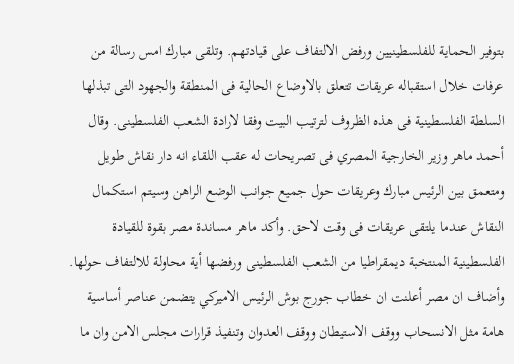بتوفير الحماية للفلسطينيين ورفض الالتفاف على قيادتهم. وتلقى مبارك امس رسالة من عرفات خلال استقباله عريقات تتعلق بالاوضاع الحالية فى المنطقة والجهود التى تبذلها السلطة الفلسطينية فى هذه الظروف لترتيب البيت وفقا لارادة الشعب الفلسطينى. وقال أحمد ماهر وزير الخارجية المصري فى تصريحات له عقب اللقاء انه دار نقاش طويل ومتعمق بين الرئيس مبارك وعريقات حول جميع جوانب الوضع الراهن وسيتم استكمال النقاش عندما يلتقى عريقات فى وقت لاحق. وأكد ماهر مساندة مصر بقوة للقيادة الفلسطينية المنتخبة ديمقراطيا من الشعب الفلسطينى ورفضها أية محاولة للالتفاف حولها. وأضاف ان مصر أعلنت ان خطاب جورج بوش الرئيس الاميركي يتضمن عناصر أساسية هامة مثل الانسحاب ووقف الاستيطان ووقف العدوان وتنفيذ قرارات مجلس الامن وان ما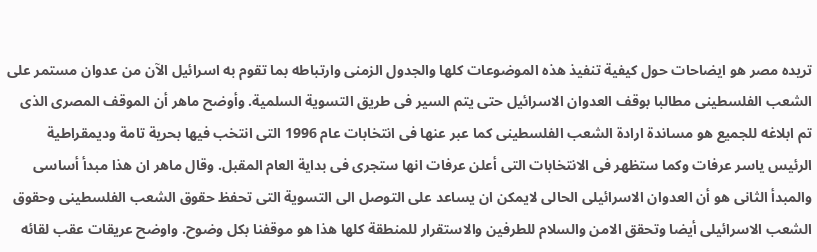تريده مصر هو ايضاحات حول كيفية تنفيذ هذه الموضوعات كلها والجدول الزمنى وارتباطه بما تقوم به اسرائيل الآن من عدوان مستمر على الشعب الفلسطينى مطالبا بوقف العدوان الاسرائيل حتى يتم السير فى طريق التسوية السلمية. وأوضح ماهر أن الموقف المصرى الذى تم ابلاغه للجميع هو مساندة ارادة الشعب الفلسطينى كما عبر عنها فى انتخابات عام 1996 التى انتخب فيها بحرية تامة وديمقراطية الرئيس ياسر عرفات وكما ستظهر فى الانتخابات التى أعلن عرفات انها ستجرى فى بداية العام المقبل. وقال ماهر ان هذا مبدأ أساسى والمبدأ الثانى هو أن العدوان الاسرائيلى الحالى لايمكن ان يساعد على التوصل الى التسوية التى تحفظ حقوق الشعب الفلسطينى وحقوق الشعب الاسرائيلى أيضا وتحقق الامن والسلام للطرفين والاستقرار للمنطقة كلها هذا هو موقفنا بكل وضوح. واوضح عريقات عقب لقائه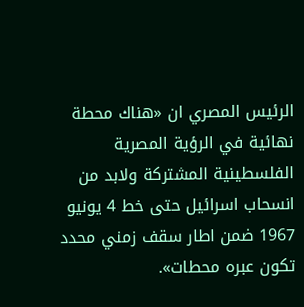الرئيس المصري ان «هناك محطة نهائية في الرؤية المصرية الفلسطينية المشتركة ولابد من انسحاب اسرائيل حتى خط 4 يونيو 1967 ضمن اطار سقف زمني محدد تكون عبره محطات».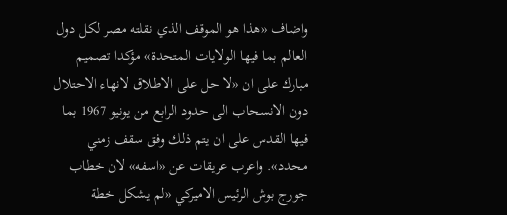واضاف «هذا هو الموقف الذي نقلته مصر لكل دول العالم بما فيها الولايات المتحدة» مؤكدا تصميم مبارك على ان «لا حل على الاطلاق لانهاء الاحتلال دون الانسحاب الى حدود الرابع من يونيو 1967 بما فيها القدس على ان يتم ذلك وفق سقف زمني محدد». واعرب عريقات عن «اسفه» لان خطاب جورج بوش الرئيس الاميركي «لم يشكل خطة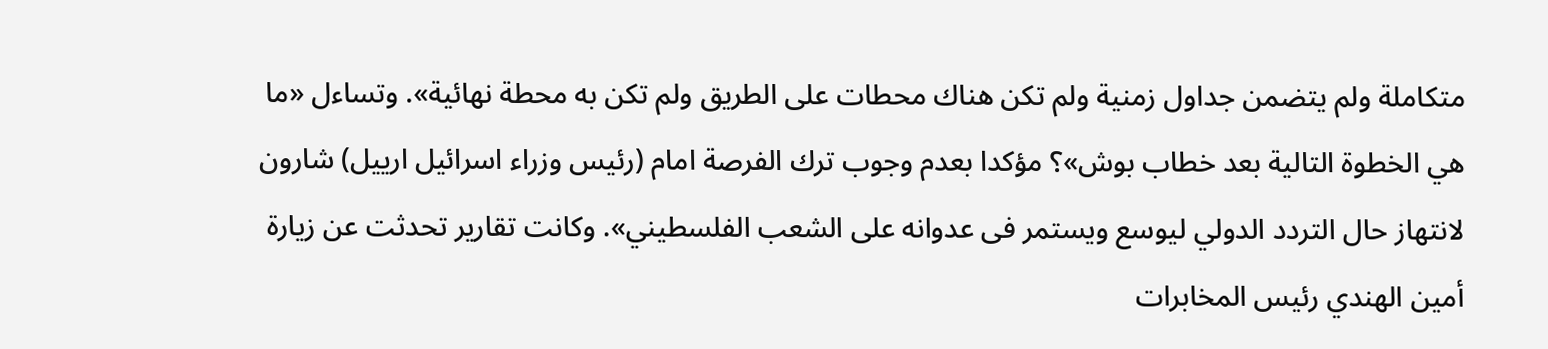متكاملة ولم يتضمن جداول زمنية ولم تكن هناك محطات على الطريق ولم تكن به محطة نهائية». وتساءل «ما هي الخطوة التالية بعد خطاب بوش»؟ مؤكدا بعدم وجوب ترك الفرصة امام (رئيس وزراء اسرائيل ارييل) شارون لانتهاز حال التردد الدولي ليوسع ويستمر فى عدوانه على الشعب الفلسطيني». وكانت تقارير تحدثت عن زيارة أمين الهندي رئيس المخابرات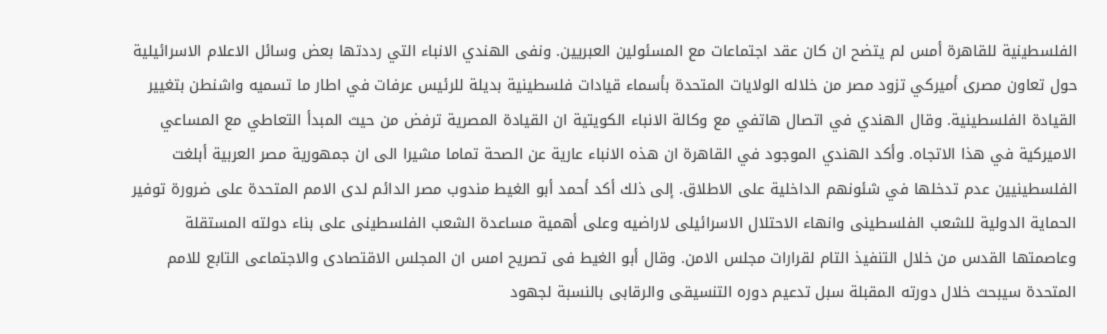الفلسطينية للقاهرة أمس لم يتضح ان كان عقد اجتماعات مع المسئولين العبريين. ونفى الهندي الانباء التي رددتها بعض وسائل الاعلام الاسرائيلية حول تعاون مصرى أميركي تزود مصر من خلاله الولايات المتحدة بأسماء قيادات فلسطينية بديلة للرئيس عرفات في اطار ما تسميه واشنطن بتغيير القيادة الفلسطينية. وقال الهندي في اتصال هاتفي مع وكالة الانباء الكويتية ان القيادة المصرية ترفض من حيث المبدأ التعاطي مع المساعي الاميركية في هذا الاتجاه. وأكد الهندي الموجود في القاهرة ان هذه الانباء عارية عن الصحة تماما مشيرا الى ان جمهورية مصر العربية أبلغت الفلسطينيين عدم تدخلها في شئونهم الداخلية على الاطلاق. إلى ذلك أكد أحمد أبو الغيط مندوب مصر الدائم لدى الامم المتحدة على ضرورة توفير الحماية الدولية للشعب الفلسطينى وانهاء الاحتلال الاسرائيلى لاراضيه وعلى أهمية مساعدة الشعب الفلسطينى على بناء دولته المستقلة وعاصمتها القدس من خلال التنفيذ التام لقرارات مجلس الامن. وقال أبو الغيط فى تصريح امس ان المجلس الاقتصادى والاجتماعى التابع للامم المتحدة سيبحث خلال دورته المقبلة سبل تدعيم دوره التنسيقى والرقابى بالنسبة لجهود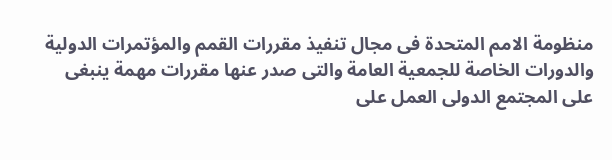منظومة الامم المتحدة فى مجال تنفيذ مقررات القمم والمؤتمرات الدولية والدورات الخاصة للجمعية العامة والتى صدر عنها مقررات مهمة ينبغى على المجتمع الدولى العمل على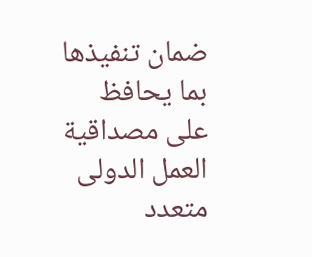ضمان تنفيذها بما يحافظ على مصداقية العمل الدولى متعدد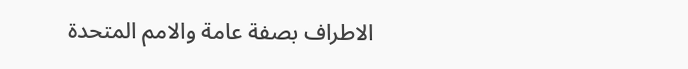الاطراف بصفة عامة والامم المتحدة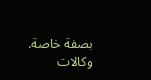بصفة خاصة. وكالات